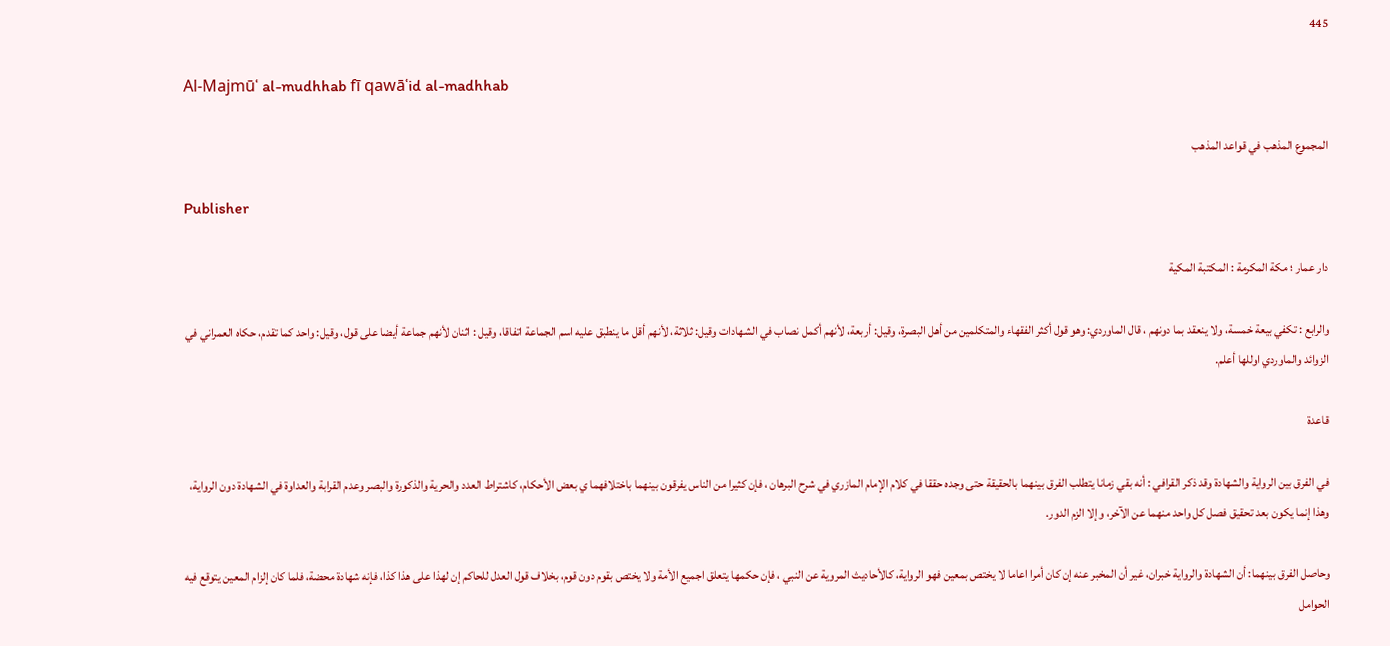445

Al-Majmūʿ al-mudhhab fī qawāʿid al-madhhab

المجموع المذهب في قواعد المذهب

Publisher

دار عمار ؛ مكة المكرمة : المكتبة المكية

والرابع : تكفي بيعة خمسة، ولا ينعقد بما دونهم ، قال الماوردي: وهو قول أكثر الفقهاء والمتكلمين من أهل البصرة، وقيل: أربعة، لأنهم أكمل نصاب في الشهادات وقيل: ثلاثة، لأنهم أقل ما ينطبق عليه اسم الجماعة اتفاقا، وقيل : اثنان لأنهم جماعة أيضا على قول، وقيل: واحد كما تقدم، حكاه العمراني في الزوائد والماوردي اوللها أعلم.

قاعدة

في الفرق بين الرواية والشهادة وقد ذكر القرافي : أنه بقي زمانا يتطلب الفرق بينهما بالحقيقة حتى وجده حققا في كلام الإمام المازري في شرح البرهان ، فإن كثيرا من الناس يفرقون بينهما باختلافهما ي بعض الأحكام، كاشتراط العدد والحرية والذكورة والبصر وعدم القرابة والعداوة في الشهادة دون الرواية، وهذا إنما يكون بعد تحقيق فصل كل واحد منهما عن الآخر، وإلا الزم الدور.

وحاصل الفرق بينهما: أن الشهادة والرواية خبران، غير أن المخبر عنه إن كان أمرا اعاما لا يختص بمعين فهو الرواية، كالأحاديث المروية عن النبي ، فإن حكمها يتعلق اجميع الأمة ولا يختص بقوم دون قوم، بخلاف قول العدل للحاكم إن لهذا على هذا كذا، فإنه شهادة محضة، فلما كان إلزام المعين يتوقع فيه الحوامل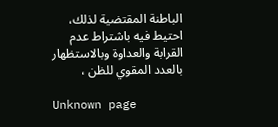الباطنة المقتضية لذلك، احتيط فيه باشتراط عدم القرابة والعداوة وبالاستظهار بالعدد المقوي للظن ،

Unknown page